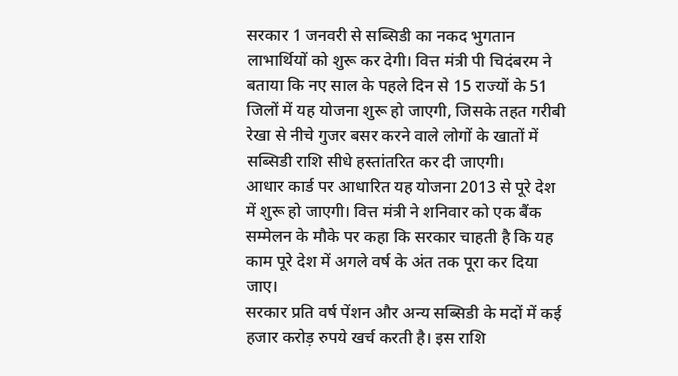सरकार 1 जनवरी से सब्सिडी का नकद भुगतान लाभार्थियों को शुरू कर देगी। वित्त मंत्री पी चिदंबरम ने बताया कि नए साल के पहले दिन से 15 राज्यों के 51 जिलों में यह योजना शुरू हो जाएगी, जिसके तहत गरीबी रेखा से नीचे गुजर बसर करने वाले लोगों के खातों में सब्सिडी राशि सीधे हस्तांतरित कर दी जाएगी।
आधार कार्ड पर आधारित यह योजना 2013 से पूरे देश में शुरू हो जाएगी। वित्त मंत्री ने शनिवार को एक बैंक सम्मेलन के मौके पर कहा कि सरकार चाहती है कि यह काम पूरे देश में अगले वर्ष के अंत तक पूरा कर दिया जाए।
सरकार प्रति वर्ष पेंशन और अन्य सब्सिडी के मदों में कई हजार करोड़ रुपये खर्च करती है। इस राशि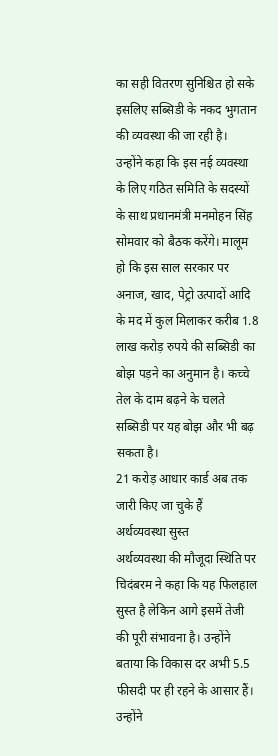का सही वितरण सुनिश्चित हो सके इसलिए सब्सिडी के नकद भुगतान की व्यवस्था की जा रही है।
उन्होंने कहा कि इस नई व्यवस्था के लिए गठित समिति के सदस्यों के साथ प्रधानमंत्री मनमोहन सिंह सोमवार को बैठक करेंगे। मालूम हो कि इस साल सरकार पर अनाज, खाद, पेट्रो उत्पादों आदि के मद में कुल मिलाकर करीब 1.8 लाख करोड़ रुपये की सब्सिडी का बोझ पड़ने का अनुमान है। कच्चे तेल के दाम बढ़ने के चलते सब्सिडी पर यह बोझ और भी बढ़ सकता है।
21 करोड़ आधार कार्ड अब तक जारी किए जा चुके हैं
अर्थव्यवस्था सुस्त
अर्थव्यवस्था की मौजूदा स्थिति पर चिदंबरम ने कहा कि यह फिलहाल सुस्त है लेकिन आगे इसमें तेजी की पूरी संभावना है। उन्होंने बताया कि विकास दर अभी 5.5 फीसदी पर ही रहने के आसार हैं। उन्होंने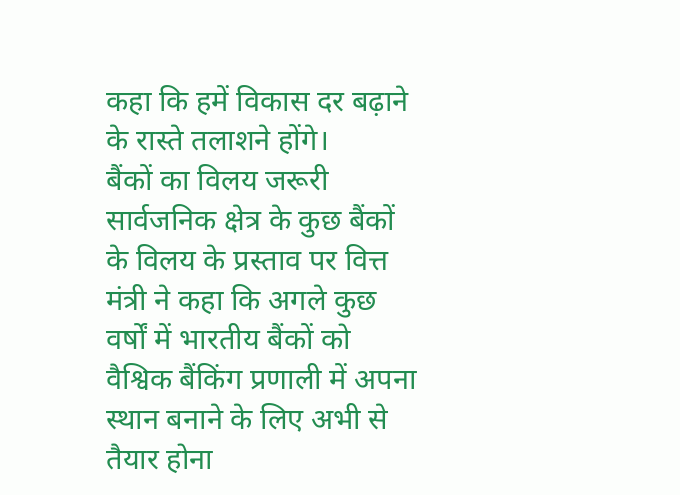कहा कि हमें विकास दर बढ़ाने के रास्ते तलाशने होंगे।
बैंकों का विलय जरूरी
सार्वजनिक क्षेत्र के कुछ बैंकों के विलय के प्रस्ताव पर वित्त मंत्री ने कहा कि अगले कुछ वर्षों में भारतीय बैंकों को वैश्विक बैंकिंग प्रणाली में अपना स्थान बनाने के लिए अभी से तैयार होना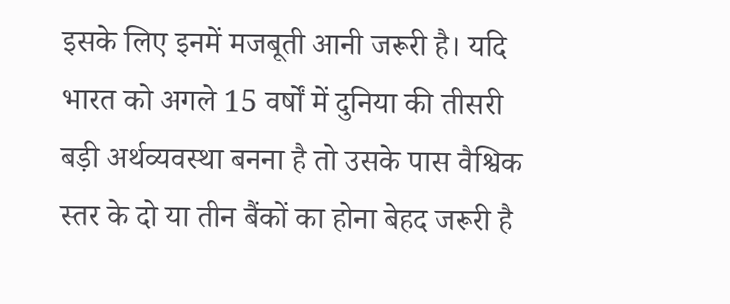इसके लिए इनमें मजबूती आनी जरूरी है। यदि भारत को अगले 15 वर्षों में दुनिया की तीसरी बड़ी अर्थव्यवस्था बनना है तो उसके पास वैश्विक स्तर के दो या तीन बैंकों का होना बेहद जरूरी है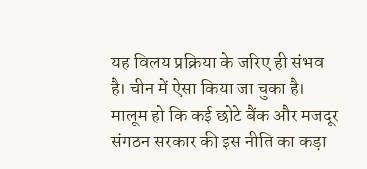यह विलय प्रक्रिया के जरिए ही संभव है। चीन में ऐसा किया जा चुका है। मालूम हो कि कई छोटे बैंक और मजदूर संगठन सरकार की इस नीति का कड़ा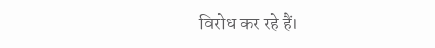विरोध कर रहे हैं।